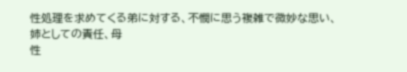性処理を求めてくる弟に対する、不憫に思う複雑で微妙な思い、姉としての責任、母
性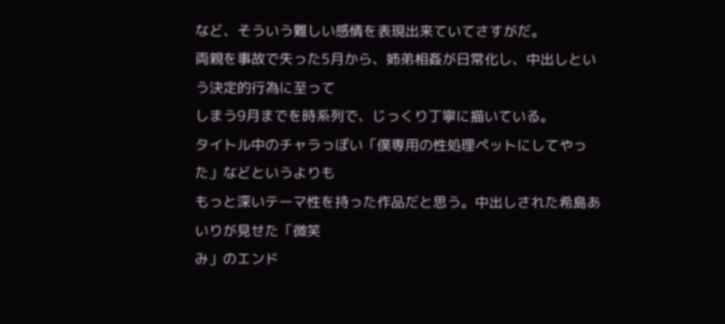など、そういう難しい感情を表現出来ていてさすがだ。
両親を事故で失った5月から、姉弟相姦が日常化し、中出しという決定的行為に至って
しまう9月までを時系列で、じっくり丁寧に描いている。
タイトル中のチャラっぽい「僕専用の性処理ペットにしてやった」などというよりも
もっと深いテーマ性を持った作品だと思う。中出しされた希島あいりが見せた「微笑
み」のエンド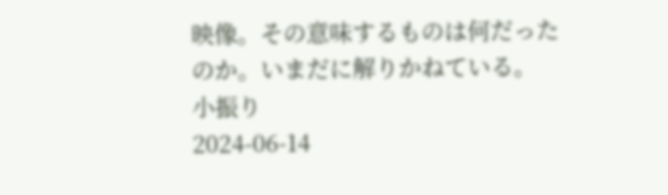映像。その意味するものは何だったのか。いまだに解りかねている。
小振り
2024-06-14